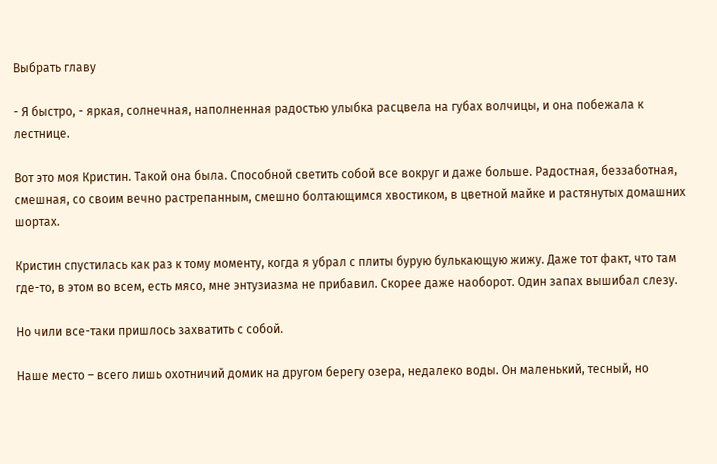Выбрать главу

- Я быстро, - яркая, солнечная, наполненная радостью улыбка расцвела на губах волчицы, и она побежала к лестнице.

Вот это моя Кристин. Такой она была. Способной светить собой все вокруг и даже больше. Радостная, беззаботная, смешная, со своим вечно растрепанным, смешно болтающимся хвостиком, в цветной майке и растянутых домашних шортах.

Кристин спустилась как раз к тому моменту, когда я убрал с плиты бурую булькающую жижу. Даже тот факт, что там где-то, в этом во всем, есть мясо, мне энтузиазма не прибавил. Скорее даже наоборот. Один запах вышибал слезу.

Но чили все-таки пришлось захватить с собой.

Наше место – всего лишь охотничий домик на другом берегу озера, недалеко воды. Он маленький, тесный, но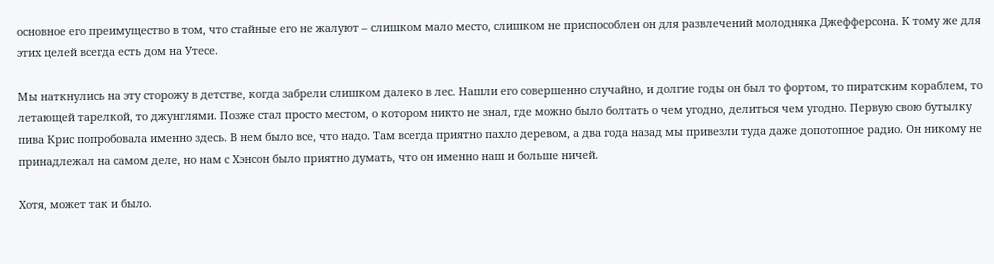основное его преимущество в том, что стайные его не жалуют – слишком мало место, слишком не приспособлен он для развлечений молодняка Джефферсона. К тому же для этих целей всегда есть дом на Утесе.

Мы наткнулись на эту сторожу в детстве, когда забрели слишком далеко в лес. Нашли его совершенно случайно, и долгие годы он был то фортом, то пиратским кораблем, то летающей тарелкой, то джунглями. Позже стал просто местом, о котором никто не знал, где можно было болтать о чем угодно, делиться чем угодно. Первую свою бутылку пива Крис попробовала именно здесь. В нем было все, что надо. Там всегда приятно пахло деревом, а два года назад мы привезли туда даже допотопное радио. Он никому не принадлежал на самом деле, но нам с Хэнсон было приятно думать, что он именно наш и больше ничей.

Хотя, может так и было.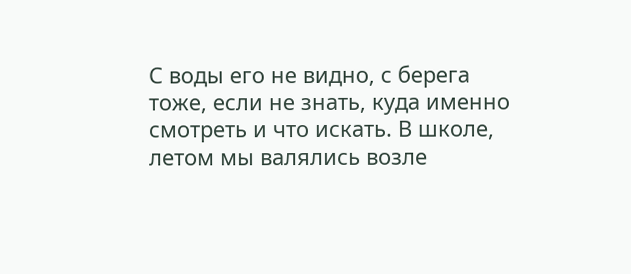С воды его не видно, с берега тоже, если не знать, куда именно смотреть и что искать. В школе, летом мы валялись возле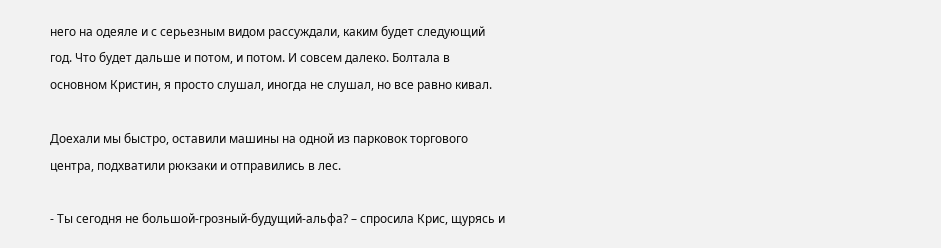него на одеяле и с серьезным видом рассуждали, каким будет следующий год. Что будет дальше и потом, и потом. И совсем далеко. Болтала в основном Кристин, я просто слушал, иногда не слушал, но все равно кивал.

Доехали мы быстро, оставили машины на одной из парковок торгового центра, подхватили рюкзаки и отправились в лес.

- Ты сегодня не большой-грозный-будущий-альфа? – спросила Крис, щурясь и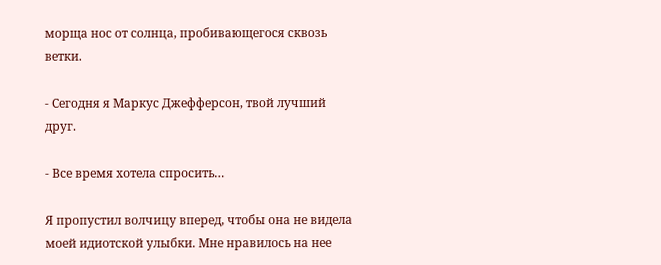морща нос от солнца, пробивающегося сквозь ветки.

- Сегодня я Маркус Джефферсон, твой лучший друг.

- Все время хотела спросить…

Я пропустил волчицу вперед, чтобы она не видела моей идиотской улыбки. Мне нравилось на нее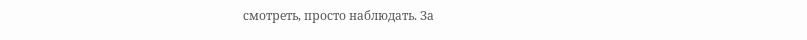смотреть, просто наблюдать. За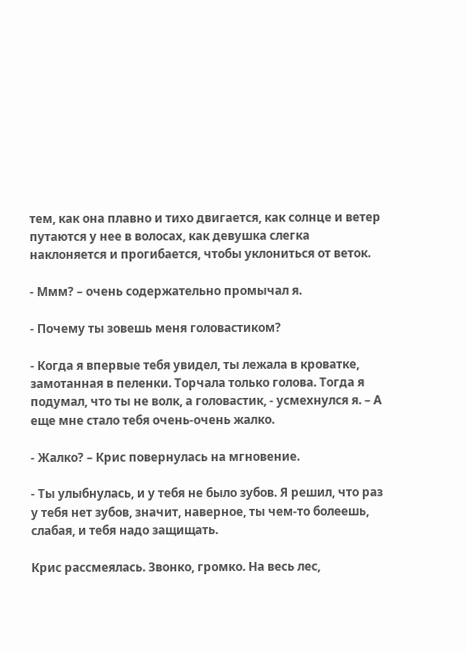тем, как она плавно и тихо двигается, как солнце и ветер путаются у нее в волосах, как девушка слегка наклоняется и прогибается, чтобы уклониться от веток.

- Ммм? – очень содержательно промычал я.

- Почему ты зовешь меня головастиком?

- Когда я впервые тебя увидел, ты лежала в кроватке, замотанная в пеленки. Торчала только голова. Тогда я подумал, что ты не волк, а головастик, - усмехнулся я. – А еще мне стало тебя очень-очень жалко.

- Жалко? – Крис повернулась на мгновение.

- Ты улыбнулась, и у тебя не было зубов. Я решил, что раз у тебя нет зубов, значит, наверное, ты чем-то болеешь, слабая, и тебя надо защищать.

Крис рассмеялась. Звонко, громко. На весь лес,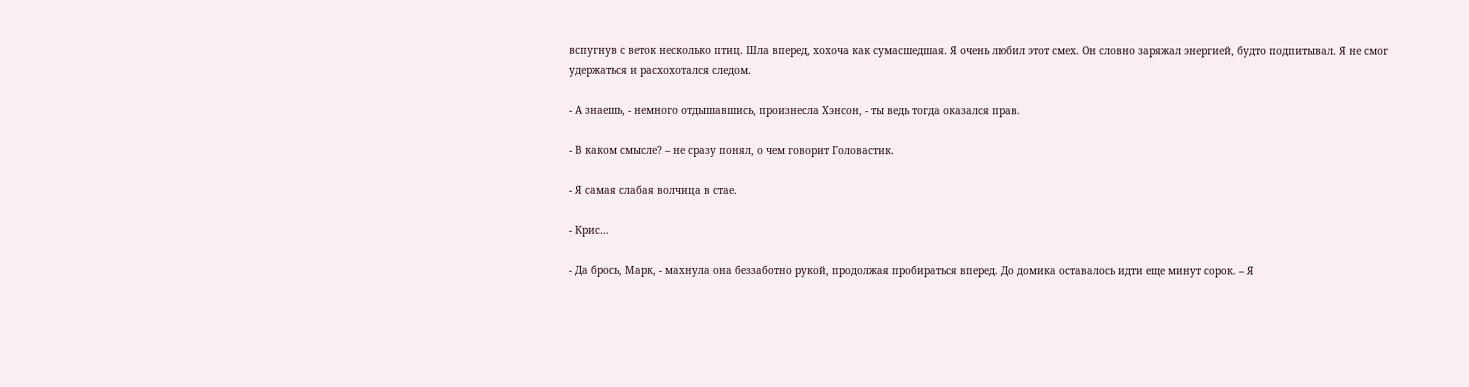вспугнув с веток несколько птиц. Шла вперед, хохоча как сумасшедшая. Я очень любил этот смех. Он словно заряжал энергией, будто подпитывал. Я не смог удержаться и расхохотался следом.

- А знаешь, - немного отдышавшись, произнесла Хэнсон, - ты ведь тогда оказался прав.

- В каком смысле? – не сразу понял, о чем говорит Головастик.

- Я самая слабая волчица в стае.

- Крис…

- Да брось, Марк, - махнула она беззаботно рукой, продолжая пробираться вперед. До домика оставалось идти еще минут сорок. – Я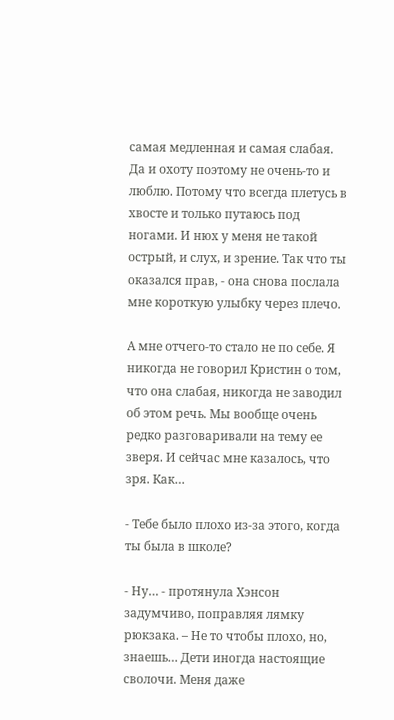самая медленная и самая слабая. Да и охоту поэтому не очень-то и люблю. Потому что всегда плетусь в хвосте и только путаюсь под ногами. И нюх у меня не такой острый, и слух, и зрение. Так что ты оказался прав, - она снова послала мне короткую улыбку через плечо.

А мне отчего-то стало не по себе. Я никогда не говорил Кристин о том, что она слабая, никогда не заводил об этом речь. Мы вообще очень редко разговаривали на тему ее зверя. И сейчас мне казалось, что зря. Как…

- Тебе было плохо из-за этого, когда ты была в школе?

- Ну… - протянула Хэнсон задумчиво, поправляя лямку рюкзака. – Не то чтобы плохо, но, знаешь… Дети иногда настоящие сволочи. Меня даже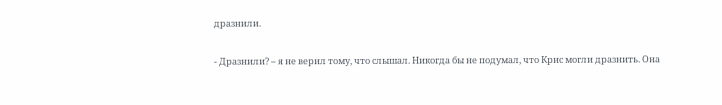дразнили.

- Дразнили? – я не верил тому, что слышал. Никогда бы не подумал, что Крис могли дразнить. Она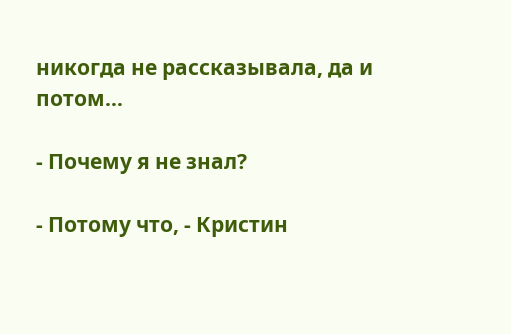никогда не рассказывала, да и потом…

- Почему я не знал?

- Потому что, - Кристин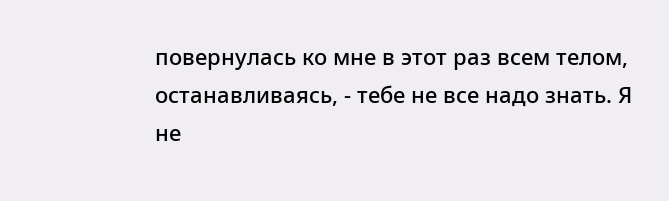повернулась ко мне в этот раз всем телом, останавливаясь, - тебе не все надо знать. Я не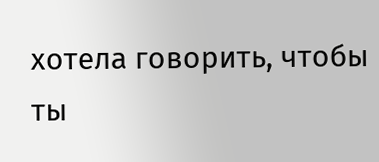хотела говорить, чтобы ты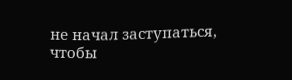не начал заступаться, чтобы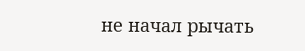не начал рычать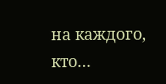на каждого, кто…